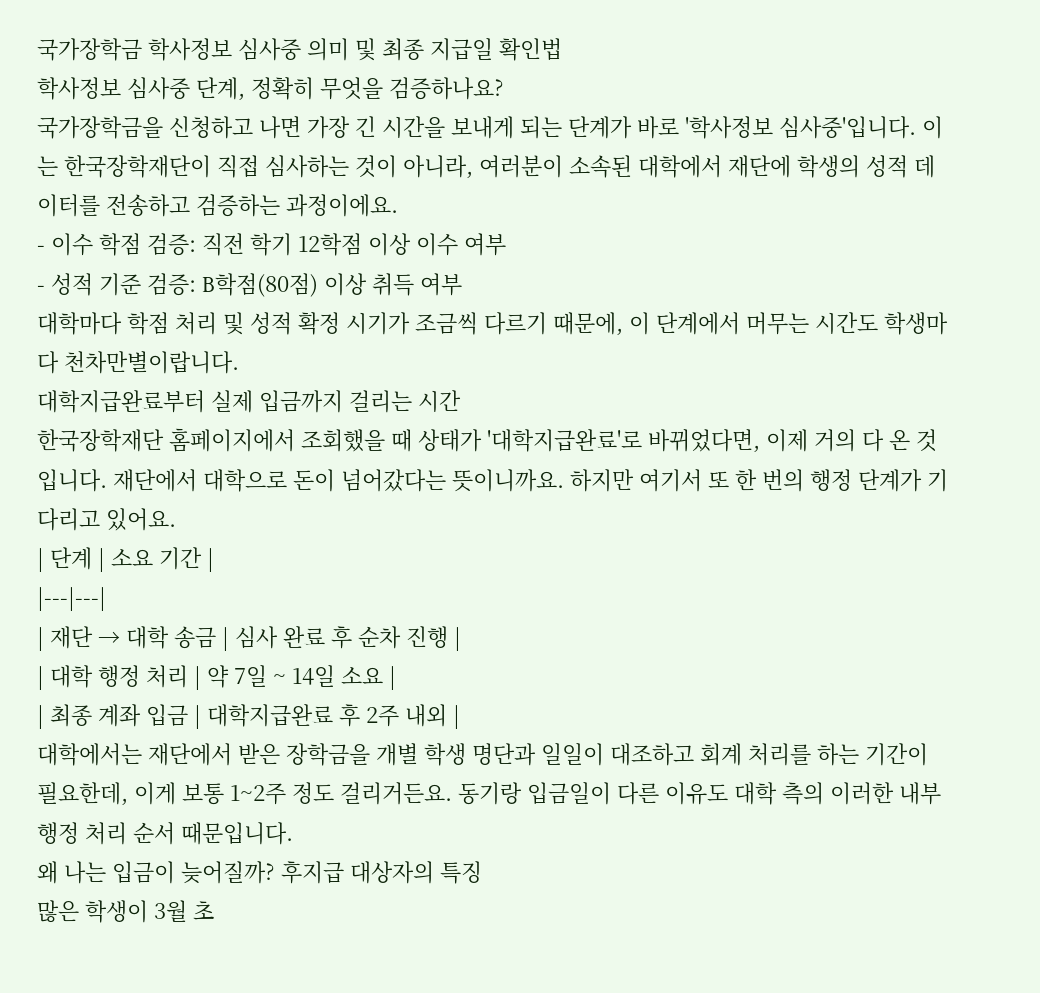국가장학금 학사정보 심사중 의미 및 최종 지급일 확인법
학사정보 심사중 단계, 정확히 무엇을 검증하나요?
국가장학금을 신청하고 나면 가장 긴 시간을 보내게 되는 단계가 바로 '학사정보 심사중'입니다. 이는 한국장학재단이 직접 심사하는 것이 아니라, 여러분이 소속된 대학에서 재단에 학생의 성적 데이터를 전송하고 검증하는 과정이에요.
- 이수 학점 검증: 직전 학기 12학점 이상 이수 여부
- 성적 기준 검증: B학점(80점) 이상 취득 여부
대학마다 학점 처리 및 성적 확정 시기가 조금씩 다르기 때문에, 이 단계에서 머무는 시간도 학생마다 천차만별이랍니다.
대학지급완료부터 실제 입금까지 걸리는 시간
한국장학재단 홈페이지에서 조회했을 때 상태가 '대학지급완료'로 바뀌었다면, 이제 거의 다 온 것입니다. 재단에서 대학으로 돈이 넘어갔다는 뜻이니까요. 하지만 여기서 또 한 번의 행정 단계가 기다리고 있어요.
| 단계 | 소요 기간 |
|---|---|
| 재단 → 대학 송금 | 심사 완료 후 순차 진행 |
| 대학 행정 처리 | 약 7일 ~ 14일 소요 |
| 최종 계좌 입금 | 대학지급완료 후 2주 내외 |
대학에서는 재단에서 받은 장학금을 개별 학생 명단과 일일이 대조하고 회계 처리를 하는 기간이 필요한데, 이게 보통 1~2주 정도 걸리거든요. 동기랑 입금일이 다른 이유도 대학 측의 이러한 내부 행정 처리 순서 때문입니다.
왜 나는 입금이 늦어질까? 후지급 대상자의 특징
많은 학생이 3월 초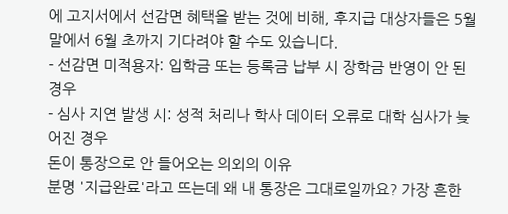에 고지서에서 선감면 혜택을 받는 것에 비해, 후지급 대상자들은 5월 말에서 6월 초까지 기다려야 할 수도 있습니다.
- 선감면 미적용자: 입학금 또는 등록금 납부 시 장학금 반영이 안 된 경우
- 심사 지연 발생 시: 성적 처리나 학사 데이터 오류로 대학 심사가 늦어진 경우
돈이 통장으로 안 들어오는 의외의 이유
분명 '지급완료'라고 뜨는데 왜 내 통장은 그대로일까요? 가장 흔한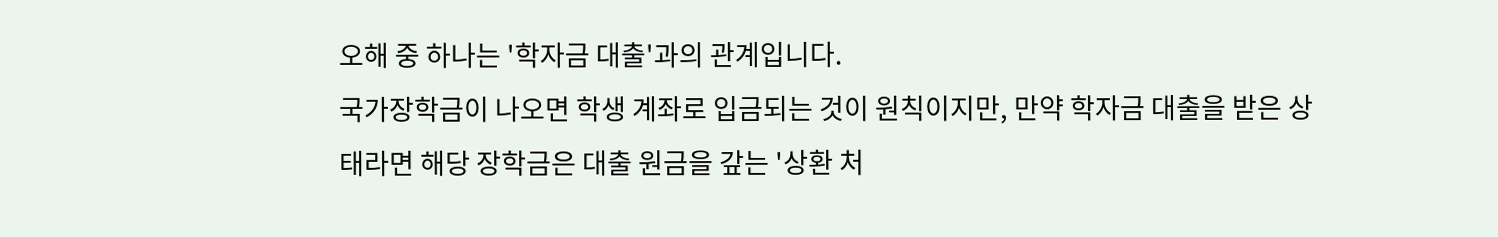오해 중 하나는 '학자금 대출'과의 관계입니다.
국가장학금이 나오면 학생 계좌로 입금되는 것이 원칙이지만, 만약 학자금 대출을 받은 상태라면 해당 장학금은 대출 원금을 갚는 '상환 처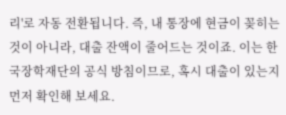리'로 자동 전환됩니다. 즉, 내 통장에 현금이 꽂히는 것이 아니라, 대출 잔액이 줄어드는 것이죠. 이는 한국장학재단의 공식 방침이므로, 혹시 대출이 있는지 먼저 확인해 보세요.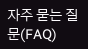자주 묻는 질문(FAQ)